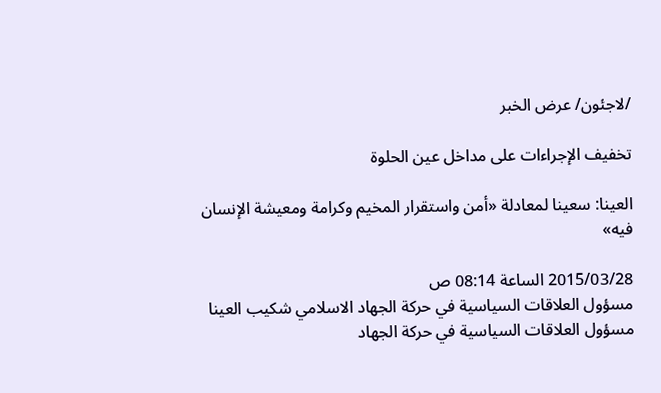/لاجئون/ عرض الخبر

تخفيف الإجراءات على مداخل عين الحلوة

العينا: سعينا لمعادلة «أمن واستقرار المخيم وكرامة ومعيشة الإنسان فيه»

2015/03/28 الساعة 08:14 ص
مسؤول العلاقات السياسية في حركة الجهاد الاسلامي شكيب العينا
مسؤول العلاقات السياسية في حركة الجهاد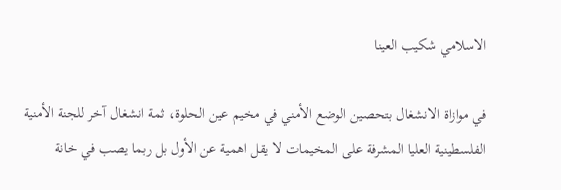الاسلامي شكيب العينا

في موازاة الانشغال بتحصين الوضع الأمني في مخيم عين الحلوة، ثمة انشغال آخر للجنة الأمنية الفلسطينية العليا المشرفة على المخيمات لا يقل اهمية عن الأول بل ربما يصب في خانة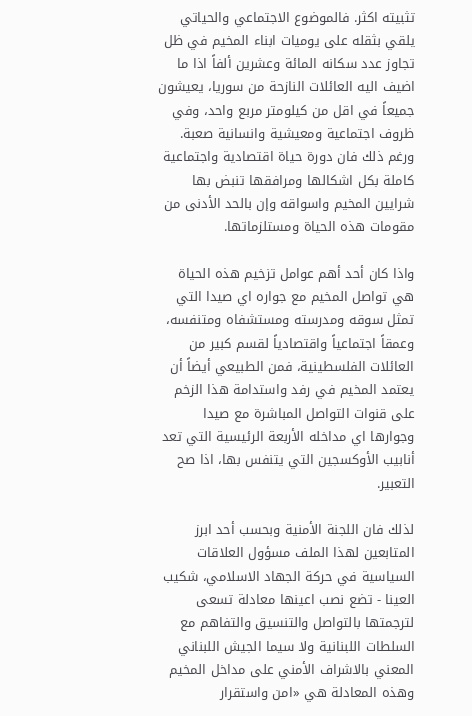تثبيته اكثر. فالموضوع الاجتماعي والحياتي يلقي بثقله على يوميات ابناء المخيم في ظل تجاوز عدد سكانه المائة وعشرين ألفاً اذا ما اضيف اليه العائلات النازحة من سوريا، يعيشون جميعاً في اقل من كيلومتر مربع واحد، وفي ظروف اجتماعية ومعيشية وانسانية صعبة. ورغم ذلك فان دورة حياة اقتصادية واجتماعية كاملة بكل اشكالها ومرافقها تنبض بها شرايين المخيم واسواقه وإن بالحد الأدنى من مقومات هذه الحياة ومستلزماتها.

واذا كان أحد أهم عوامل تزخيم هذه الحياة هي تواصل المخيم مع جواره اي صيدا التي تمثل سوقه ومدرسته ومستشفاه ومتنفسه، وعمقاً اجتماعياً واقتصادياً لقسم كبير من العائلات الفلسطينية، فمن الطبيعي أيضاً أن يعتمد المخيم في رفد واستدامة هذا الزخم على قنوات التواصل المباشرة مع صيدا وجوارها اي مداخله الأربعة الرئيسية التي تعد أنابيب الأوكسجين التي يتنفس بها، اذا صح التعبير.

لذلك فان اللجنة الأمنية وبحسب أحد ابرز المتابعين لهذا الملف مسؤول العلاقات السياسية في حركة الجهاد الاسلامي، شكيب العينا - تضع نصب اعينها معادلة تسعى لترجمتها بالتواصل والتنسيق والتفاهم مع السلطات اللبنانية ولا سيما الجيش اللبناني المعني بالاشراف الأمني على مداخل المخيم وهذه المعادلة هي «امن واستقرار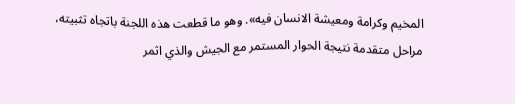المخيم وكرامة ومعيشة الانسان فيه». وهو ما قطعت هذه اللجنة باتجاه تثبيته، مراحل متقدمة نتيجة الحوار المستمر مع الجيش والذي اثمر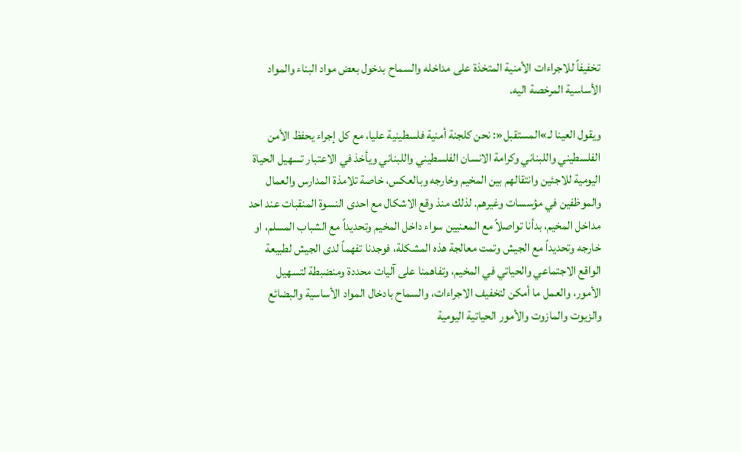تخفيفاً للاجراءات الأمنية المتخذة على مداخله والسماح بدخول بعض مواد البناء والمواد الأساسية المرخصة اليه.

ويقول العينا لـ»المستقبل«: نحن كلجنة أمنية فلسطينية عليا، مع كل إجراء يحفظ الأمن الفلسطيني واللبناني وكرامة الانسان الفلسطيني واللبناني ويأخذ في الاعتبار تسهيل الحياة اليومية للاجئين وانتقالهم بين المخيم وخارجه وبالعكس، خاصة تلامذة المدارس والعمال والموظفين في مؤسسات وغيرهم. لذلك منذ وقع الاشكال مع احدى النسوة المنقبات عند احد مداخل المخيم، بدأنا تواصلاً مع المعنيين سواء داخل المخيم وتحديداً مع الشباب المسلم، او خارجه وتحديداً مع الجيش وتمت معالجة هذه المشكلة، فوجدنا تفهماً لدى الجيش لطبيعة الواقع الاجتماعي والحياتي في المخيم، وتفاهمنا على آليات محددة ومنضبطة لتسهيل الأمور، والعمل ما أمكن لتخفيف الاجراءات، والسماح بادخال المواد الأساسية والبضائع والزيوت والمازوت والأمور الحياتية اليومية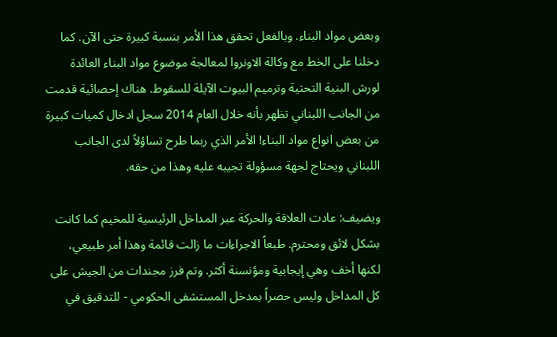وبعض مواد البناء. وبالفعل تحقق هذا الأمر بنسبة كبيرة حتى الآن. كما دخلنا على الخط مع وكالة الاونروا لمعالجة موضوع مواد البناء العائدة لورش البنية التحتية وترميم البيوت الآيلة للسقوط. هناك إحصائية قدمت من الجانب اللبناني تظهر بأنه خلال العام 2014 سجل ادخال كميات كبيرة من بعض انواع مواد البناء! الأمر الذي ربما طرح تساؤلاً لدى الجانب اللبناني ويحتاج لجهة مسؤولة تجيبه عليه وهذا من حقه.

ويضيف: عادت العلاقة والحركة عبر المداخل الرئيسية للمخيم كما كانت بشكل لائق ومحترم. طبعاً الاجراءات ما زالت قائمة وهذا أمر طبيعي، لكنها أخف وهي إيجابية ومؤنسنة أكثر. وتم فرز مجندات من الجيش على كل المداخل وليس حصراً بمدخل المستشفى الحكومي - للتدقيق في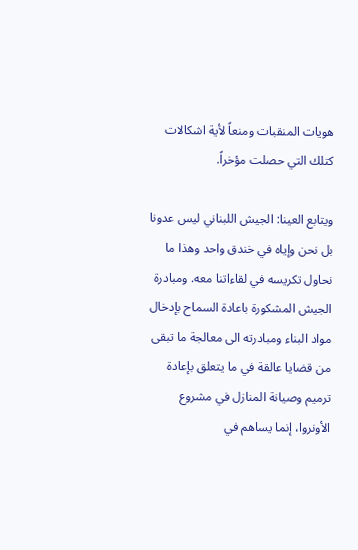هويات المنقبات ومنعاً لأية اشكالات كتلك التي حصلت مؤخراً.

ويتابع العينا: الجيش اللبناني ليس عدونا بل نحن وإياه في خندق واحد وهذا ما نحاول تكريسه في لقاءاتنا معه. ومبادرة الجيش المشكورة باعادة السماح بإدخال مواد البناء ومبادرته الى معالجة ما تبقى من قضايا عالقة في ما يتعلق بإعادة ترميم وصيانة المنازل في مشروع الأونروا، إنما يساهم في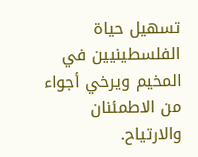تسهيل حياة الفلسطينيين في المخيم ويرخي أجواء من الاطمئنان والارتياح.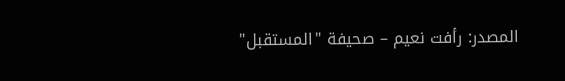المصدر: رأفت نعيم – صحيفة "المستقبل"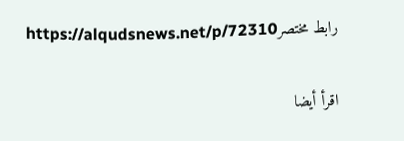رابط مختصرhttps://alqudsnews.net/p/72310

اقرأ أيضا